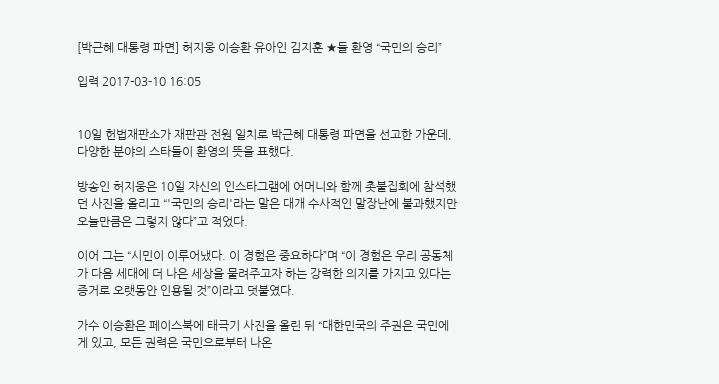[박근혜 대통령 파면] 허지웅 이승환 유아인 김지훈 ★들 환영 “국민의 승리”

입력 2017-03-10 16:05


10일 헌법재판소가 재판관 전원 일치로 박근혜 대통령 파면을 선고한 가운데, 다양한 분야의 스타들이 환영의 뜻을 표했다.

방송인 허지웅은 10일 자신의 인스타그램에 어머니와 함께 촛불집회에 참석했던 사진을 올리고 “'국민의 승리'라는 말은 대개 수사적인 말장난에 불과했지만 오늘만큼은 그렇지 않다”고 적었다.

이어 그는 “시민이 이루어냈다. 이 경험은 중요하다”며 “이 경험은 우리 공동체가 다음 세대에 더 나은 세상을 물려주고자 하는 강력한 의지를 가지고 있다는 증거로 오랫동안 인용될 것”이라고 덧붙였다.

가수 이승환은 페이스북에 태극기 사진을 올린 뒤 “대한민국의 주권은 국민에게 있고, 모든 권력은 국민으로부터 나온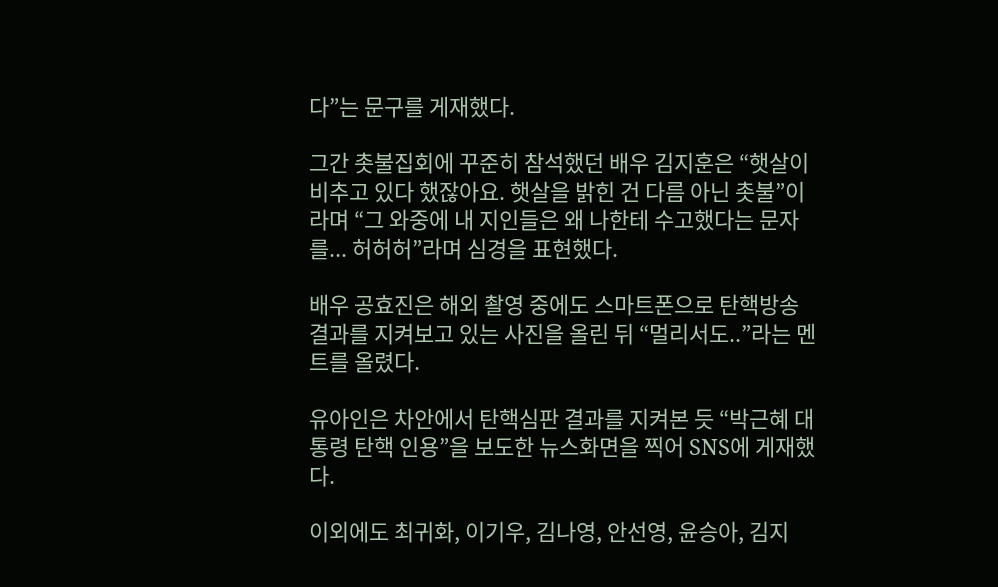다”는 문구를 게재했다.

그간 촛불집회에 꾸준히 참석했던 배우 김지훈은 “햇살이 비추고 있다 했잖아요. 햇살을 밝힌 건 다름 아닌 촛불”이라며 “그 와중에 내 지인들은 왜 나한테 수고했다는 문자를... 허허허”라며 심경을 표현했다.

배우 공효진은 해외 촬영 중에도 스마트폰으로 탄핵방송 결과를 지켜보고 있는 사진을 올린 뒤 “멀리서도..”라는 멘트를 올렸다.

유아인은 차안에서 탄핵심판 결과를 지켜본 듯 “박근혜 대통령 탄핵 인용”을 보도한 뉴스화면을 찍어 SNS에 게재했다.

이외에도 최귀화, 이기우, 김나영, 안선영, 윤승아, 김지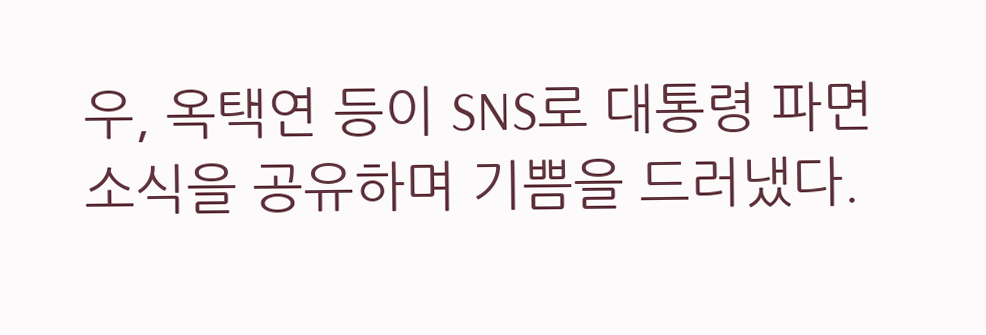우, 옥택연 등이 SNS로 대통령 파면 소식을 공유하며 기쁨을 드러냈다.